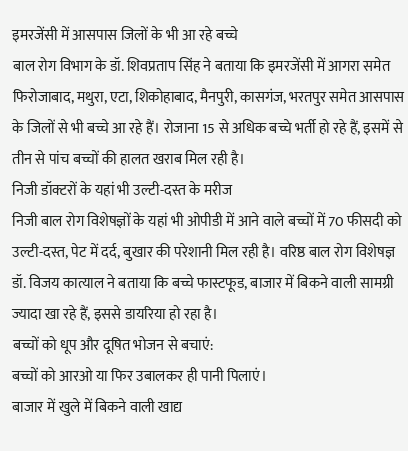इमरजेंसी में आसपास जिलों के भी आ रहे बच्चे
बाल रोग विभाग के डॉ. शिवप्रताप सिंह ने बताया कि इमरजेंसी में आगरा समेत फिरोजाबाद, मथुरा, एटा, शिकोहाबाद, मैनपुरी, कासगंज, भरतपुर समेत आसपास के जिलों से भी बच्चे आ रहे हैं। रोजाना 15 से अधिक बच्चे भर्ती हो रहे हैं, इसमें से तीन से पांच बच्चों की हालत खराब मिल रही है।
निजी डॉक्टरों के यहां भी उल्टी-दस्त के मरीज
निजी बाल रोग विशेषज्ञों के यहां भी ओपीडी में आने वाले बच्चों में 70 फीसदी को उल्टी-दस्त, पेट में दर्द, बुखार की परेशानी मिल रही है। वरिष्ठ बाल रोग विशेषज्ञ डॉ. विजय कात्याल ने बताया कि बच्चे फास्टफूड, बाजार में बिकने वाली सामग्री ज्यादा खा रहे हैं, इससे डायरिया हो रहा है।
बच्चों को धूप और दूषित भोजन से बचाएं:
बच्चों को आरओ या फिर उबालकर ही पानी पिलाएं।
बाजार में खुले में बिकने वाली खाद्य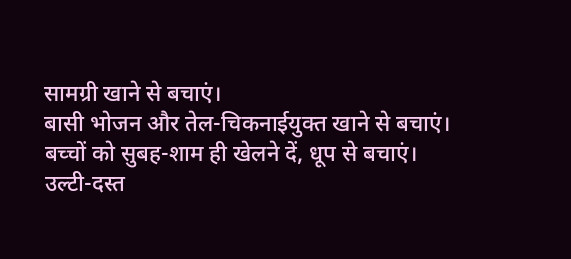सामग्री खाने से बचाएं।
बासी भोजन और तेल-चिकनाईयुक्त खाने से बचाएं।
बच्चों को सुबह-शाम ही खेलने दें, धूप से बचाएं।
उल्टी-दस्त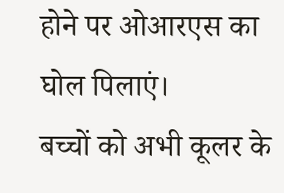होने पर ओआरएस का घोल पिलाएं।
बच्चों को अभी कूलर के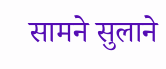सामने सुलाने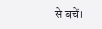से बचें।